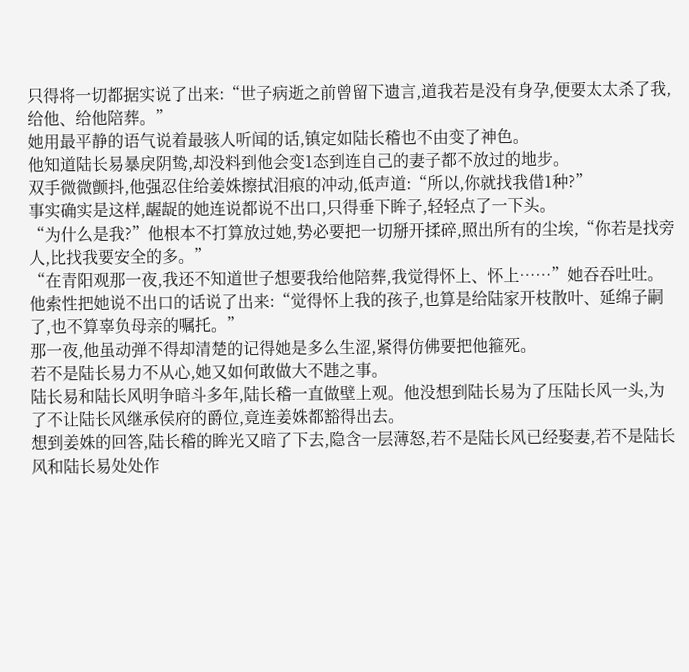只得将一切都据实说了出来:“世子病逝之前曾留下遗言,道我若是没有身孕,便要太太杀了我,给他、给他陪葬。”
她用最平静的语气说着最骇人听闻的话,镇定如陆长稽也不由变了神色。
他知道陆长易暴戾阴鸷,却没料到他会变1态到连自己的妻子都不放过的地步。
双手微微颤抖,他强忍住给姜姝擦拭泪痕的冲动,低声道:“所以,你就找我借1种?”
事实确实是这样,龌龊的她连说都说不出口,只得垂下眸子,轻轻点了一下头。
“为什么是我?”他根本不打算放过她,势必要把一切掰开揉碎,照出所有的尘埃,“你若是找旁人,比找我要安全的多。”
“在青阳观那一夜,我还不知道世子想要我给他陪葬,我觉得怀上、怀上……”她吞吞吐吐。
他索性把她说不出口的话说了出来:“觉得怀上我的孩子,也算是给陆家开枝散叶、延绵子嗣了,也不算辜负母亲的嘱托。”
那一夜,他虽动弹不得却清楚的记得她是多么生涩,紧得仿佛要把他箍死。
若不是陆长易力不从心,她又如何敢做大不韪之事。
陆长易和陆长风明争暗斗多年,陆长稽一直做壁上观。他没想到陆长易为了压陆长风一头,为了不让陆长风继承侯府的爵位,竟连姜姝都豁得出去。
想到姜姝的回答,陆长稽的眸光又暗了下去,隐含一层薄怒,若不是陆长风已经娶妻,若不是陆长风和陆长易处处作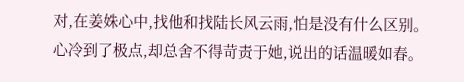对,在姜姝心中,找他和找陆长风云雨,怕是没有什么区别。
心冷到了极点,却总舍不得苛责于她,说出的话温暖如春。